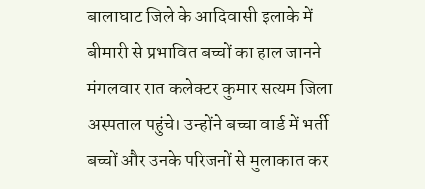बालाघाट जिले के आदिवासी इलाके में बीमारी से प्रभावित बच्चों का हाल जानने मंगलवार रात कलेक्टर कुमार सत्यम जिला अस्पताल पहुंचे। उन्होंने बच्चा वार्ड में भर्ती बच्चों और उनके परिजनों से मुलाकात कर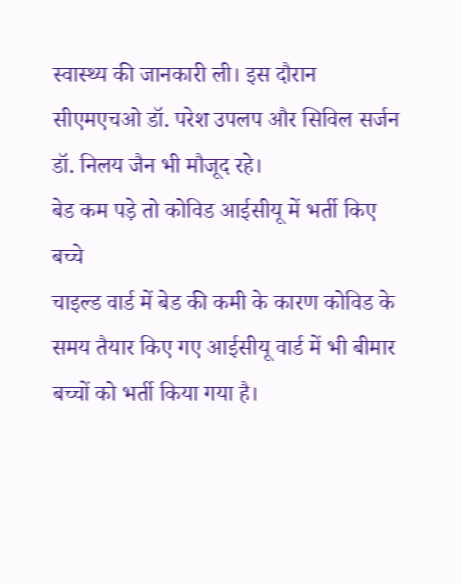स्वास्थ्य की जानकारी ली। इस दौरान सीएमएचओ डॉ. परेश उपलप और सिविल सर्जन डॉ. निलय जैन भी मौजूद रहे।
बेड कम पड़े तो कोविड आईसीयू में भर्ती किए बच्चे
चाइल्ड वार्ड में बेड की कमी के कारण कोविड के समय तैयार किए गए आईसीयू वार्ड में भी बीमार बच्चों को भर्ती किया गया है।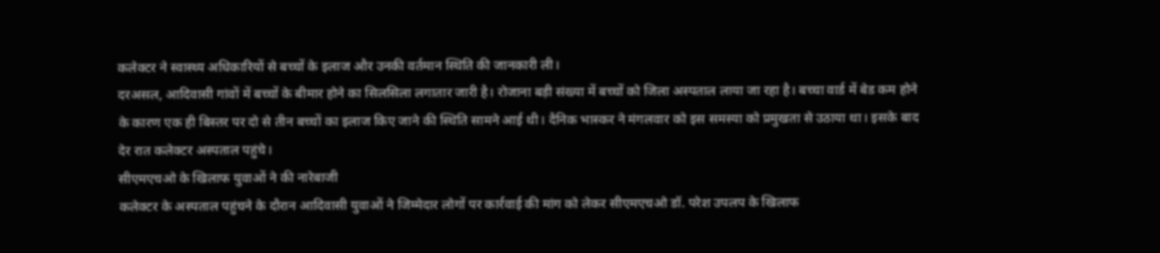कलेक्टर ने स्वास्थ्य अधिकारियों से बच्चों के इलाज और उनकी वर्तमान स्थिति की जानकारी ली।
दरअसल, आदिवासी गांवों में बच्चों के बीमार होने का सिलसिला लगातार जारी है। रोजाना बड़ी संख्या में बच्चों को जिला अस्पताल लाया जा रहा है। बच्चा वार्ड में बेड कम होने के कारण एक ही बिस्तर पर दो से तीन बच्चों का इलाज किए जाने की स्थिति सामने आई थी। दैनिक भास्कर ने मंगलवार को इस समस्या को प्रमुखता से उठाया था। इसके बाद देर रात कलेक्टर अस्पताल पहुंचे।
सीएमएचओ के खिलाफ युवाओं ने की नारेबाजी
कलेक्टर के अस्पताल पहुंचने के दौरान आदिवासी युवाओं ने जिम्मेदार लोगों पर कार्रवाई की मांग को लेकर सीएमएचओ डॉ. परेश उपलप के खिलाफ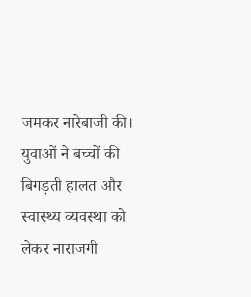जमकर नारेबाजी की। युवाओं ने बच्चों की बिगड़ती हालत और स्वास्थ्य व्यवस्था को लेकर नाराजगी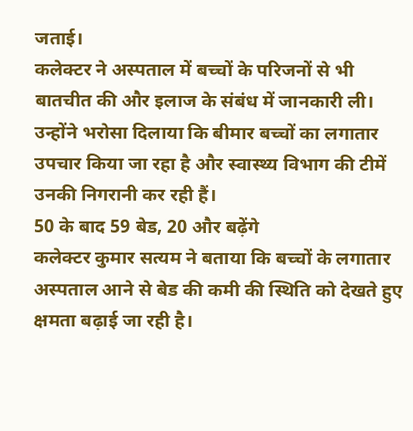जताई।
कलेक्टर ने अस्पताल में बच्चों के परिजनों से भी बातचीत की और इलाज के संबंध में जानकारी ली। उन्होंने भरोसा दिलाया कि बीमार बच्चों का लगातार उपचार किया जा रहा है और स्वास्थ्य विभाग की टीमें उनकी निगरानी कर रही हैं।
50 के बाद 59 बेड, 20 और बढ़ेंगे
कलेक्टर कुमार सत्यम ने बताया कि बच्चों के लगातार अस्पताल आने से बेड की कमी की स्थिति को देखते हुए क्षमता बढ़ाई जा रही है।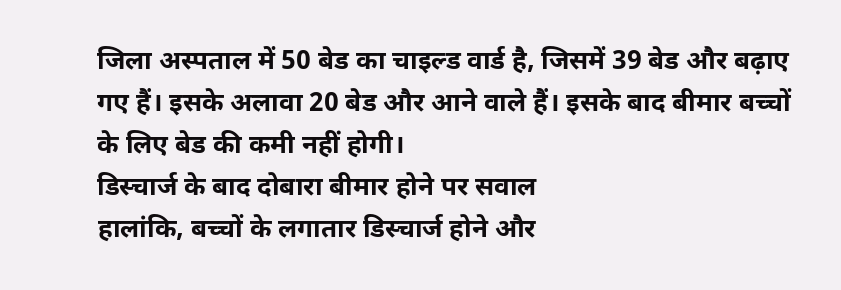जिला अस्पताल में 50 बेड का चाइल्ड वार्ड है, जिसमें 39 बेड और बढ़ाए गए हैं। इसके अलावा 20 बेड और आने वाले हैं। इसके बाद बीमार बच्चों के लिए बेड की कमी नहीं होगी।
डिस्चार्ज के बाद दोबारा बीमार होने पर सवाल
हालांकि, बच्चों के लगातार डिस्चार्ज होने और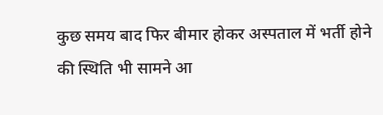कुछ समय बाद फिर बीमार होकर अस्पताल में भर्ती होने की स्थिति भी सामने आ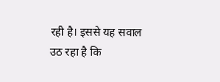रही है। इससे यह सवाल उठ रहा है कि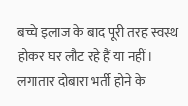बच्चे इलाज के बाद पूरी तरह स्वस्थ होकर घर लौट रहे हैं या नहीं। लगातार दोबारा भर्ती होने के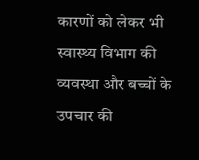कारणों को लेकर भी स्वास्थ्य विभाग की व्यवस्था और बच्चों के उपचार की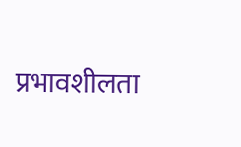प्रभावशीलता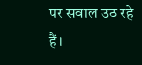पर सवाल उठ रहे हैं।